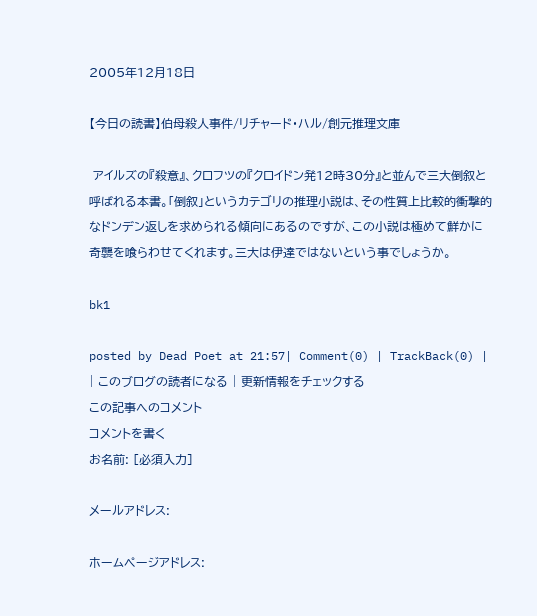2005年12月18日

【今日の読書】伯母殺人事件/リチャード・ハル/創元推理文庫

 アイルズの『殺意』、クロフツの『クロイドン発12時30分』と並んで三大倒叙と呼ばれる本書。「倒叙」というカテゴリの推理小説は、その性質上比較的衝撃的なドンデン返しを求められる傾向にあるのですが、この小説は極めて鮮かに奇襲を喰らわせてくれます。三大は伊達ではないという事でしょうか。

bk1

posted by Dead Poet at 21:57| Comment(0) | TrackBack(0) | | このブログの読者になる | 更新情報をチェックする
この記事へのコメント
コメントを書く
お名前: [必須入力]

メールアドレス:

ホームページアドレス: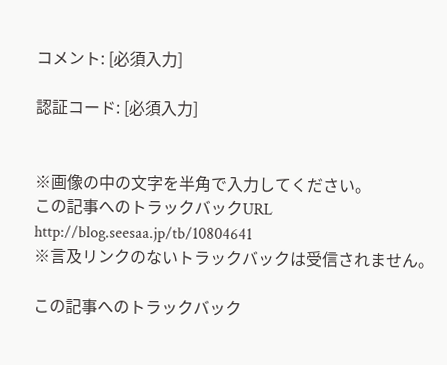コメント: [必須入力]

認証コード: [必須入力]


※画像の中の文字を半角で入力してください。
この記事へのトラックバックURL
http://blog.seesaa.jp/tb/10804641
※言及リンクのないトラックバックは受信されません。

この記事へのトラックバック